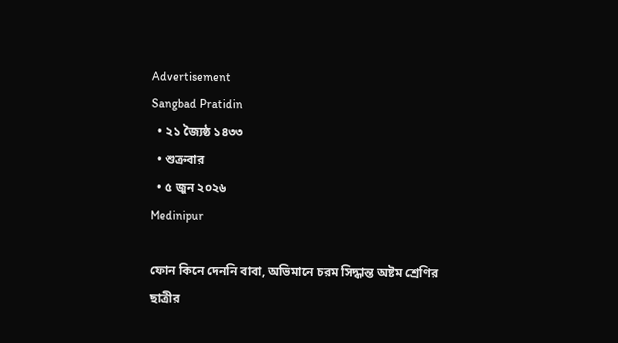Advertisement
Sangbad Pratidin
  • ২১ জ্যৈষ্ঠ ১৪৩৩
  • শুক্রবার
  • ৫ জুন ২০২৬
Medinipur

ফোন কিনে দেননি বাবা, অভিমানে চরম সিদ্ধান্ত অষ্টম শ্রেণির ছাত্রীর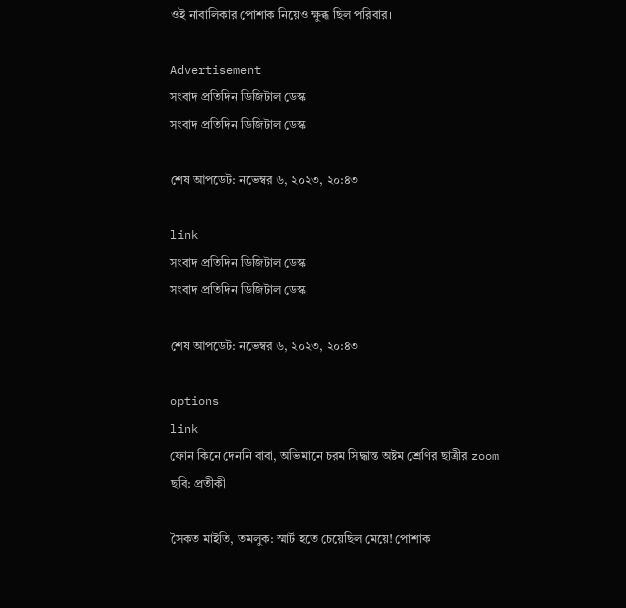ওই নাবালিকার পোশাক নিয়েও ক্ষুব্ধ ছিল পরিবার।

Advertisement
সংবাদ প্রতিদিন ডিজিটাল ডেস্ক
সংবাদ প্রতিদিন ডিজিটাল ডেস্ক

শেষ আপডেট: নভেম্বর ৬, ২০২৩, ২০:৪৩

link
সংবাদ প্রতিদিন ডিজিটাল ডেস্ক
সংবাদ প্রতিদিন ডিজিটাল ডেস্ক

শেষ আপডেট: নভেম্বর ৬, ২০২৩, ২০:৪৩

options
link
ফোন কিনে দেননি বাবা, অভিমানে চরম সিদ্ধান্ত অষ্টম শ্রেণির ছাত্রীর zoom
ছবি: প্রতীকী

সৈকত মাইতি, তমলুক: স্মার্ট হতে চেয়েছিল মেয়ে! পোশাক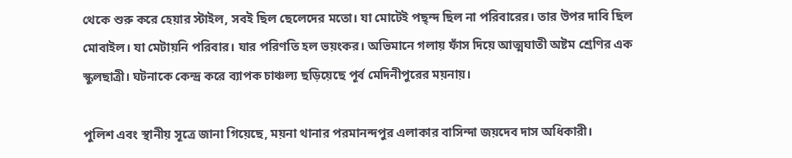থেকে শুরু করে হেয়ার স্টাইল, সবই ছিল ছেলেদের মতো। যা মোটেই পছ্ন্দ ছিল না পরিবারের। তার উপর দাবি ছিল মোবাইল। যা মেটায়নি পরিবার। যার পরিণতি হল ভয়ংকর। অভিমানে গলায় ফাঁস দিয়ে আত্মঘাতী অষ্টম শ্রেণির এক স্কুলছাত্রী। ঘটনাকে কেন্দ্র করে ব্যাপক চাঞ্চল্য ছড়িয়েছে পূর্ব মেদিনীপুরের ময়নায়।

পুলিশ এবং স্থানীয় সূত্রে জানা গিয়েছে, ময়না থানার পরমানন্দপুর এলাকার বাসিন্দা জয়দেব দাস অধিকারী।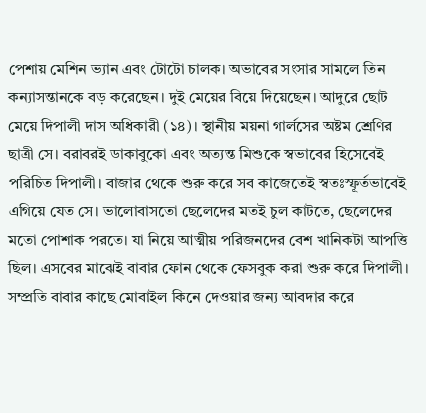পেশায় মেশিন ভ্যান এবং টোটো চালক। অভাবের সংসার সামলে তিন কন্যাসন্তানকে বড় করেছেন। দুই মেয়ের বিয়ে দিয়েছেন। আদুরে ছোট মেয়ে দিপালী দাস অধিকারী (১৪)। স্থানীয় ময়না গার্লসের অষ্টম শ্রেণির ছাত্রী সে। বরাবরই ডাকাবুকো এবং অত্যন্ত মিশুকে স্বভাবের হিসেবেই পরিচিত দিপালী। বাজার থেকে শুরু করে সব কাজেতেই স্বতঃস্ফূর্তভাবেই এগিয়ে যেত সে। ভালোবাসতো ছেলেদের মতই চুল কাটতে, ছেলেদের মতো পোশাক পরতে। যা নিয়ে আত্মীয় পরিজনদের বেশ খানিকটা আপত্তি ছিল। এসবের মাঝেই বাবার ফোন থেকে ফেসবুক করা শুরু করে দিপালী। সম্প্রতি বাবার কাছে মোবাইল কিনে দেওয়ার জন্য আবদার করে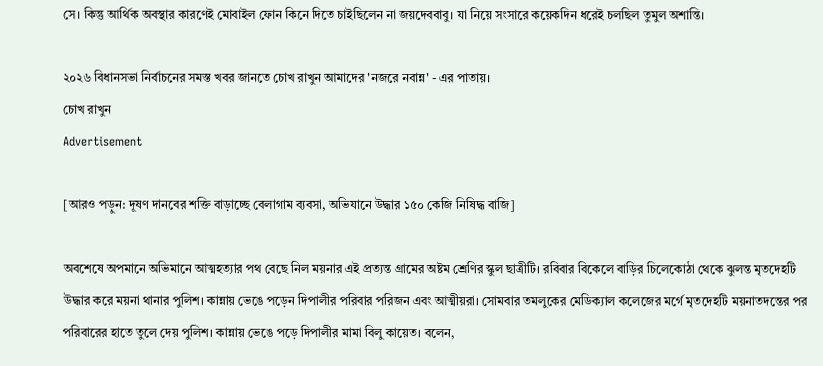সে। কিন্তু আর্থিক অবস্থার কারণেই মোবাইল ফোন কিনে দিতে চাইছিলেন না জয়দেববাবু। যা নিয়ে সংসারে কয়েকদিন ধরেই চলছিল তুমুল অশান্তি।

২০২৬ বিধানসভা নির্বাচনের সমস্ত খবর জানতে চোখ রাখুন আমাদের 'নজরে নবান্ন' - এর পাতায়।
চোখ রাখুন
Advertisement

[আরও পড়ুন: দূষণ দানবের শক্তি বাড়াচ্ছে বেলাগাম ব্যবসা, অভিযানে উদ্ধার ১৫০ কেজি নিষিদ্ধ বাজি]

অবশেষে অপমানে অভিমানে আত্মহত্যার পথ বেছে নিল ময়নার এই প্রত্যন্ত গ্রামের অষ্টম শ্রেণির স্কুল ছাত্রীটি। রবিবার বিকেলে বাড়ির চিলেকোঠা থেকে ঝুলন্ত মৃতদেহটি উদ্ধার করে ময়না থানার পুলিশ। কান্নায় ভেঙে পড়েন দিপালীর পরিবার পরিজন এবং আত্মীয়রা। সোমবার তমলুকের মেডিক্যাল কলেজের মর্গে মৃতদেহটি ময়নাতদন্তের পর পরিবারের হাতে তুলে দেয় পুলিশ। কান্নায় ভেঙে পড়ে দিপালীর মামা বিলু কায়েত। বলেন,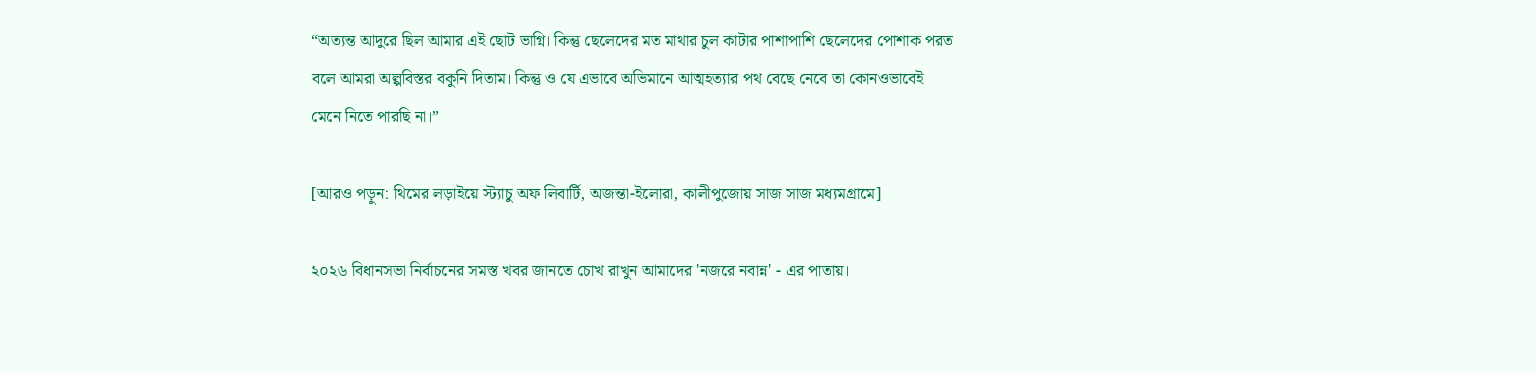“অত্যন্ত আদুরে ছিল আমার এই ছোট ভাগ্নি। কিন্তু ছেলেদের মত মাথার চুল কাটার পাশাপাশি ছেলেদের পোশাক পরত বলে আমরা অল্পবিস্তর বকুনি দিতাম। কিন্তু ও যে এভাবে অভিমানে আত্মহত্যার পথ বেছে নেবে তা কোনওভাবেই মেনে নিতে পারছি না।”

[আরও পড়ুন: থিমের লড়াইয়ে স্ট্যাচু অফ লিবার্টি, অজন্তা-ইলোরা, কালীপুজোয় সাজ সাজ মধ্যমগ্রামে]

২০২৬ বিধানসভা নির্বাচনের সমস্ত খবর জানতে চোখ রাখুন আমাদের 'নজরে নবান্ন' - এর পাতায়।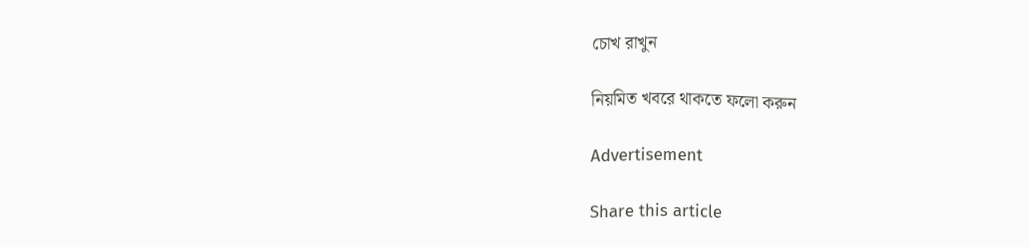চোখ রাখুন

নিয়মিত খবরে থাকতে ফলো করুন

Advertisement

Share this article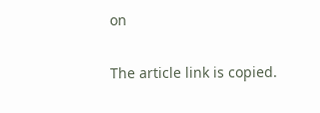on

The article link is copied.